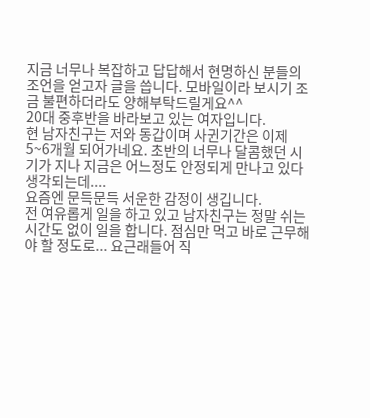지금 너무나 복잡하고 답답해서 현명하신 분들의 조언을 얻고자 글을 씁니다. 모바일이라 보시기 조금 불편하더라도 양해부탁드릴게요^^
20대 중후반을 바라보고 있는 여자입니다.
현 남자친구는 저와 동갑이며 사귄기간은 이제 5~6개월 되어가네요. 초반의 너무나 달콤했던 시기가 지나 지금은 어느정도 안정되게 만나고 있다 생각되는데....
요즘엔 문득문득 서운한 감정이 생깁니다.
전 여유롭게 일을 하고 있고 남자친구는 정말 쉬는시간도 없이 일을 합니다. 점심만 먹고 바로 근무해야 할 정도로... 요근래들어 직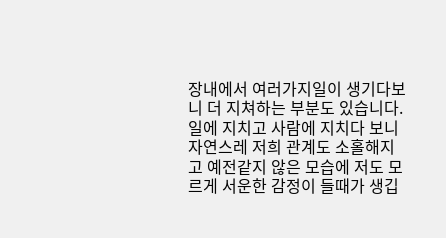장내에서 여러가지일이 생기다보니 더 지쳐하는 부분도 있습니다. 일에 지치고 사람에 지치다 보니 자연스레 저희 관계도 소홀해지고 예전같지 않은 모습에 저도 모르게 서운한 감정이 들때가 생깁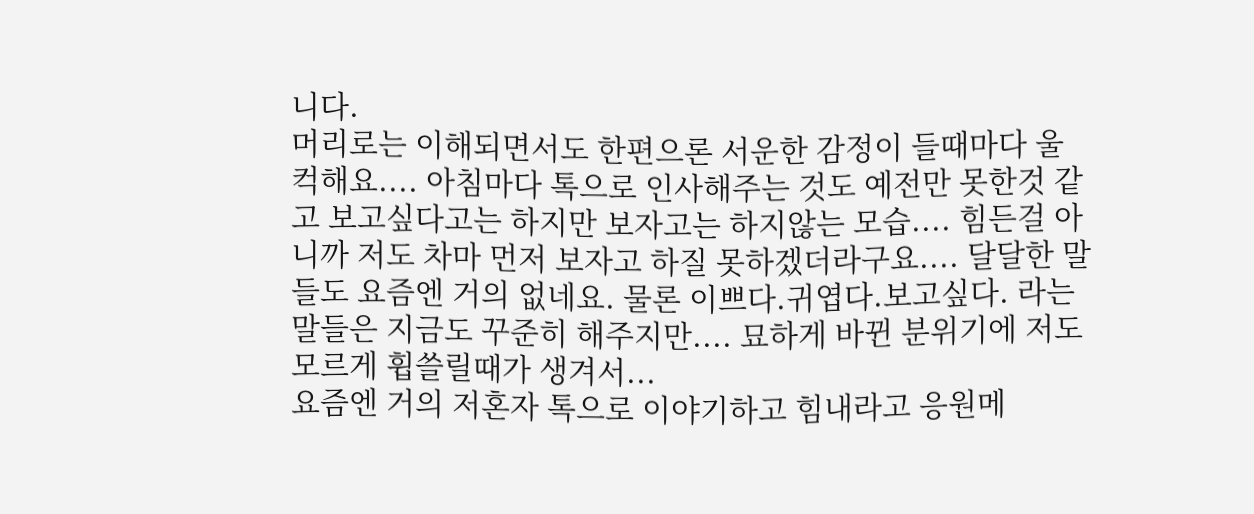니다.
머리로는 이해되면서도 한편으론 서운한 감정이 들때마다 울컥해요.... 아침마다 톡으로 인사해주는 것도 예전만 못한것 같고 보고싶다고는 하지만 보자고는 하지않는 모습.... 힘든걸 아니까 저도 차마 먼저 보자고 하질 못하겠더라구요.... 달달한 말들도 요즘엔 거의 없네요. 물론 이쁘다.귀엽다.보고싶다. 라는 말들은 지금도 꾸준히 해주지만.... 묘하게 바뀐 분위기에 저도 모르게 휩쓸릴때가 생겨서...
요즘엔 거의 저혼자 톡으로 이야기하고 힘내라고 응원메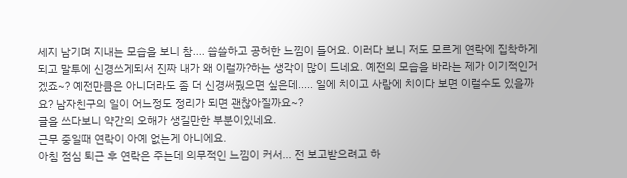세지 남기며 지내는 모습을 보니 참.... 씁쓸하고 공허한 느낌이 들어요. 이러다 보니 저도 모르게 연락에 집착하게 되고 말투에 신경쓰게되서 진짜 내가 왜 이럴까?하는 생각이 많이 드네요. 예전의 모습을 바라는 제가 이기적인거겠죠~? 예전만큼은 아니더라도 좀 더 신경써줬으면 싶은데..... 일에 치이고 사람에 치이다 보면 이럴수도 있을까요? 남자친구의 일이 어느정도 정리가 되면 괜찮아질까요~?
글을 쓰다보니 약간의 오해가 생길만한 부분이있네요.
근무 중일때 연락이 아예 없는게 아니에요.
아침 점심 퇴근 후 연락은 주는데 의무적인 느낌이 커서... 전 보고받으려고 하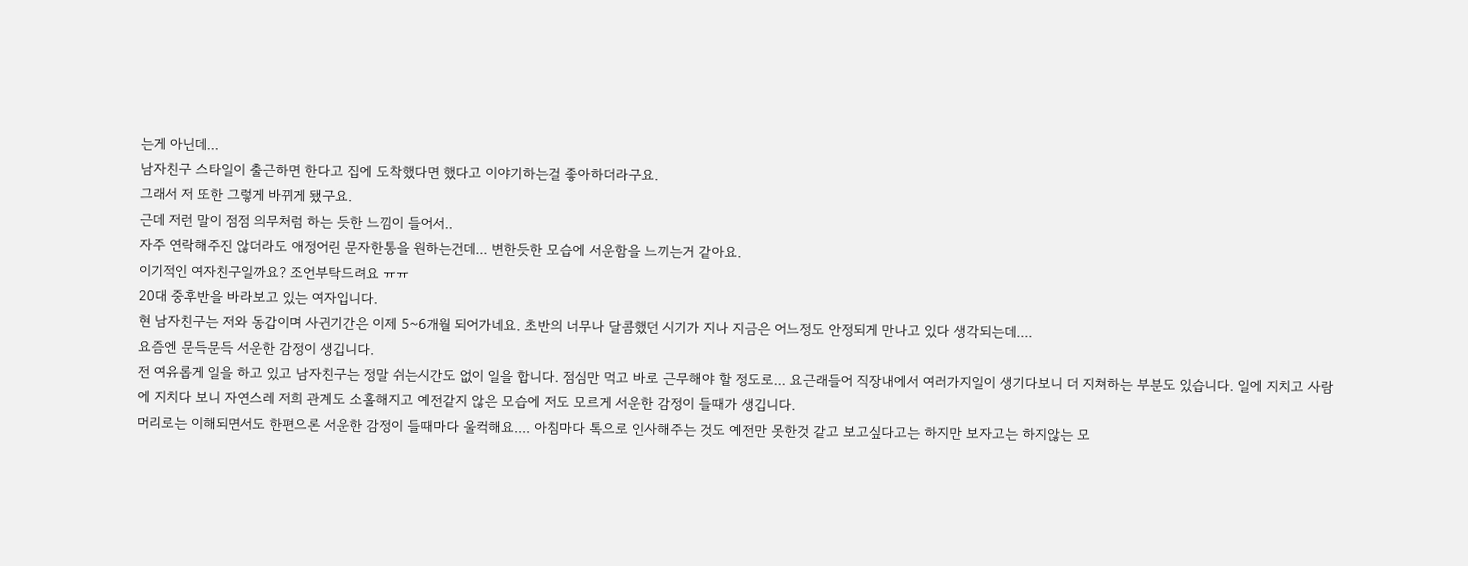는게 아닌데...
남자친구 스타일이 출근하면 한다고 집에 도착했다면 했다고 이야기하는걸 좋아하더라구요.
그래서 저 또한 그렇게 바뀌게 됐구요.
근데 저런 말이 점점 의무처럼 하는 듯한 느낌이 들어서..
자주 연락해주진 않더라도 애정어린 문자한통을 원하는건데... 변한듯한 모습에 서운함을 느끼는거 같아요.
이기적인 여자친구일까요? 조언부탁드려요 ㅠㅠ
20대 중후반을 바라보고 있는 여자입니다.
현 남자친구는 저와 동갑이며 사귄기간은 이제 5~6개월 되어가네요. 초반의 너무나 달콤했던 시기가 지나 지금은 어느정도 안정되게 만나고 있다 생각되는데....
요즘엔 문득문득 서운한 감정이 생깁니다.
전 여유롭게 일을 하고 있고 남자친구는 정말 쉬는시간도 없이 일을 합니다. 점심만 먹고 바로 근무해야 할 정도로... 요근래들어 직장내에서 여러가지일이 생기다보니 더 지쳐하는 부분도 있습니다. 일에 지치고 사람에 지치다 보니 자연스레 저희 관계도 소홀해지고 예전같지 않은 모습에 저도 모르게 서운한 감정이 들때가 생깁니다.
머리로는 이해되면서도 한편으론 서운한 감정이 들때마다 울컥해요.... 아침마다 톡으로 인사해주는 것도 예전만 못한것 같고 보고싶다고는 하지만 보자고는 하지않는 모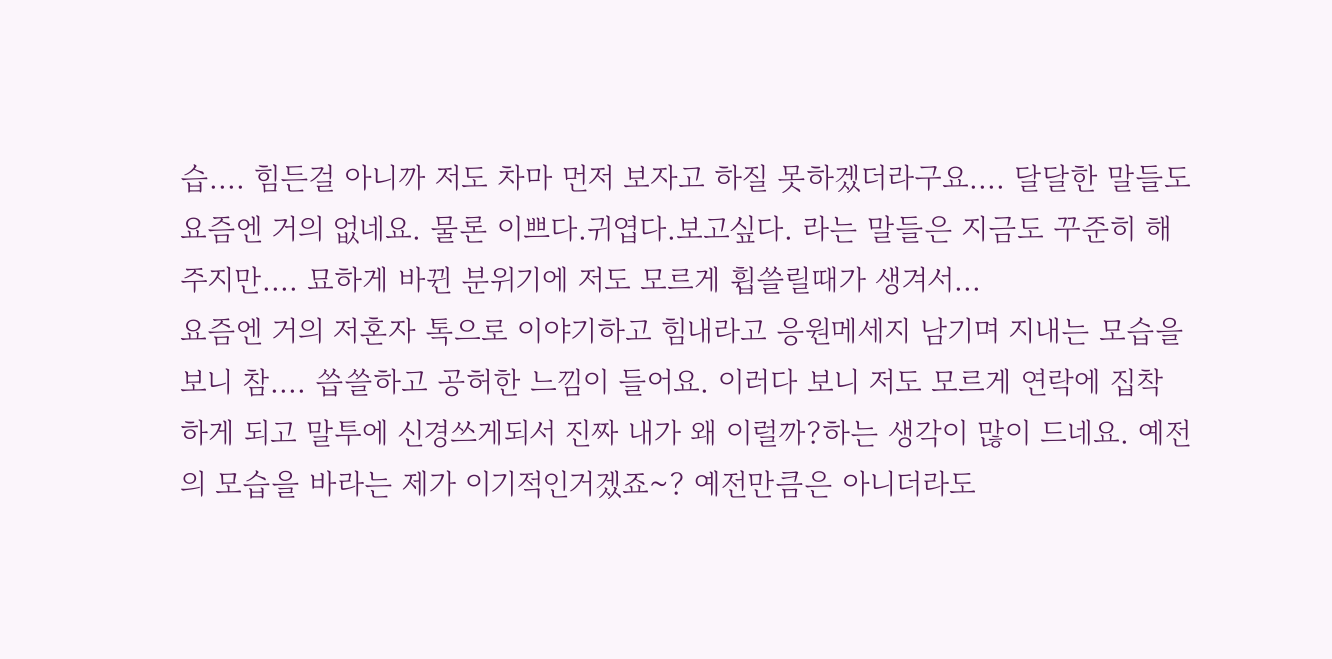습.... 힘든걸 아니까 저도 차마 먼저 보자고 하질 못하겠더라구요.... 달달한 말들도 요즘엔 거의 없네요. 물론 이쁘다.귀엽다.보고싶다. 라는 말들은 지금도 꾸준히 해주지만.... 묘하게 바뀐 분위기에 저도 모르게 휩쓸릴때가 생겨서...
요즘엔 거의 저혼자 톡으로 이야기하고 힘내라고 응원메세지 남기며 지내는 모습을 보니 참.... 씁쓸하고 공허한 느낌이 들어요. 이러다 보니 저도 모르게 연락에 집착하게 되고 말투에 신경쓰게되서 진짜 내가 왜 이럴까?하는 생각이 많이 드네요. 예전의 모습을 바라는 제가 이기적인거겠죠~? 예전만큼은 아니더라도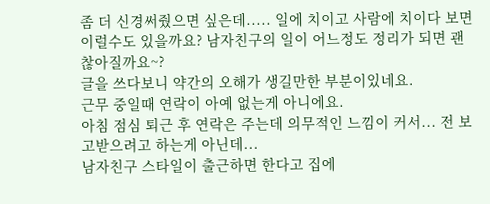좀 더 신경써줬으면 싶은데..... 일에 치이고 사람에 치이다 보면 이럴수도 있을까요? 남자친구의 일이 어느정도 정리가 되면 괜찮아질까요~?
글을 쓰다보니 약간의 오해가 생길만한 부분이있네요.
근무 중일때 연락이 아예 없는게 아니에요.
아침 점심 퇴근 후 연락은 주는데 의무적인 느낌이 커서... 전 보고받으려고 하는게 아닌데...
남자친구 스타일이 출근하면 한다고 집에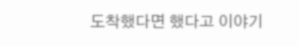도착했다면 했다고 이야기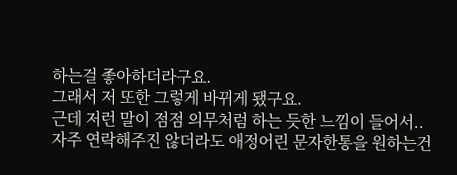하는걸 좋아하더라구요.
그래서 저 또한 그렇게 바뀌게 됐구요.
근데 저런 말이 점점 의무처럼 하는 듯한 느낌이 들어서..
자주 연락해주진 않더라도 애정어린 문자한통을 원하는건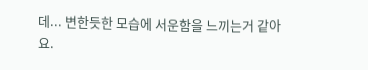데... 변한듯한 모습에 서운함을 느끼는거 같아요.